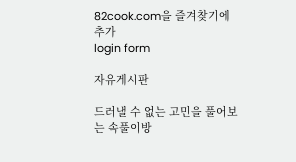82cook.com을 즐겨찾기에 추가
login form

자유게시판

드러낼 수 없는 고민을 풀어보는 속풀이방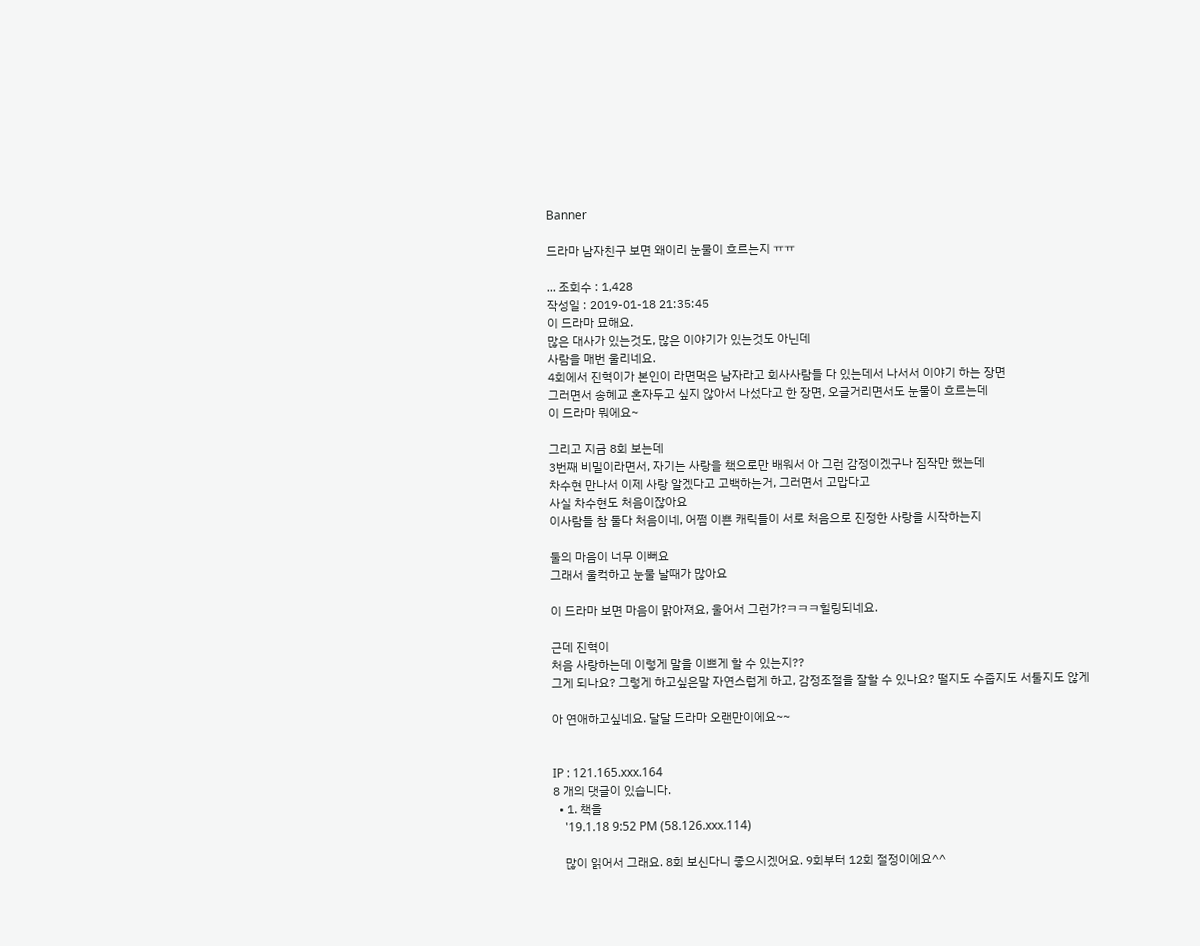Banner

드라마 남자친구 보면 왜이리 눈물이 흐르는지 ㅠㅠ

... 조회수 : 1,428
작성일 : 2019-01-18 21:35:45
이 드라마 묘해요.
많은 대사가 있는것도, 많은 이야기가 있는것도 아닌데
사람을 매번 울리네요.
4회에서 진혁이가 본인이 라면먹은 남자라고 회사사람들 다 있는데서 나서서 이야기 하는 장면
그러면서 송혜교 혼자두고 싶지 않아서 나섰다고 한 장면, 오글거리면서도 눈물이 흐르는데
이 드라마 뭐에요~

그리고 지금 8회 보는데
3번째 비밀이라면서, 자기는 사랑을 책으로만 배워서 아 그런 감정이겠구나 짐작만 했는데
차수현 만나서 이제 사랑 알겠다고 고백하는거, 그러면서 고맙다고
사실 차수현도 처음이잖아요
이사람들 참 둘다 처음이네, 어쩜 이쁜 캐릭들이 서로 처음으로 진정한 사랑을 시작하는지

둘의 마음이 너무 이뻐요
그래서 울컥하고 눈물 날때가 많아요

이 드라마 보면 마음이 맑아져요, 울어서 그런가?ㅋㅋㅋ힐링되네요.

근데 진혁이
처음 사랑하는데 이렇게 말을 이쁘게 할 수 있는지??
그게 되나요? 그렇게 하고싶은말 자연스럽게 하고, 감정조절을 잘할 수 있나요? 떨지도 수줍지도 서툴지도 않게

아 연애하고싶네요. 달달 드라마 오랜만이에요~~


IP : 121.165.xxx.164
8 개의 댓글이 있습니다.
  • 1. 책을
    '19.1.18 9:52 PM (58.126.xxx.114)

    많이 읽어서 그래요. 8회 보신다니 좋으시겠어요. 9회부터 12회 절정이에요^^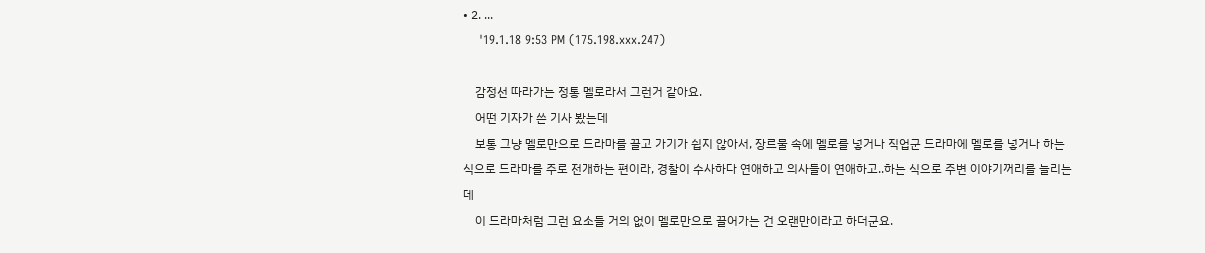• 2. ...
    '19.1.18 9:53 PM (175.198.xxx.247)

    감정선 따라가는 정통 멜로라서 그런거 같아요.
    어떤 기자가 쓴 기사 봤는데
    보통 그냥 멜로만으로 드라마를 끌고 가기가 쉽지 않아서, 장르물 속에 멜로를 넣거나 직업군 드라마에 멜로를 넣거나 하는 식으로 드라마를 주로 전개하는 편이라, 경찰이 수사하다 연애하고 의사들이 연애하고..하는 식으로 주변 이야기꺼리를 늘리는데
    이 드라마처럼 그런 요소들 거의 없이 멜로만으로 끌어가는 건 오랜만이라고 하더군요.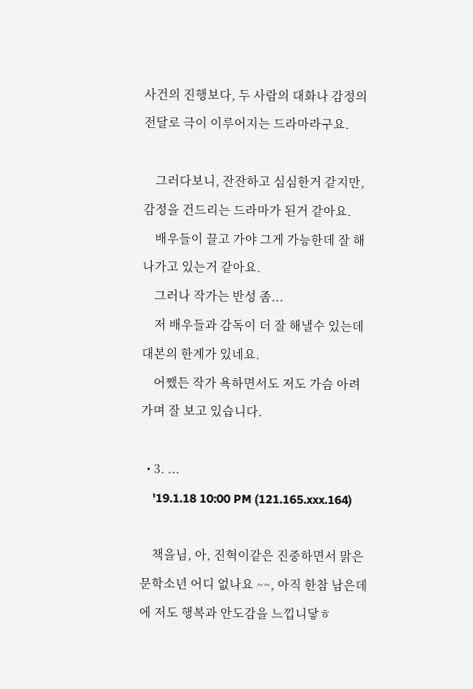사건의 진행보다, 두 사람의 대화나 감정의 전달로 극이 이루어지는 드라마라구요.

    그러다보니, 잔잔하고 심심한거 같지만, 감정을 건드리는 드라마가 된거 같아요.
    배우들이 끌고 가야 그게 가능한데 잘 해나가고 있는거 같아요.
    그러나 작가는 반성 좀...
    저 배우들과 감독이 더 잘 해낼수 있는데 대본의 한계가 있네요.
    어쨌든 작가 욕하면서도 저도 가슴 아려가며 잘 보고 있습니다.

  • 3. ...
    '19.1.18 10:00 PM (121.165.xxx.164)

    책을님, 아, 진혁이같은 진중하면서 맑은 문학소년 어디 없나요 ~~, 아직 한참 남은데에 저도 행복과 안도감을 느낍니닿ㅎ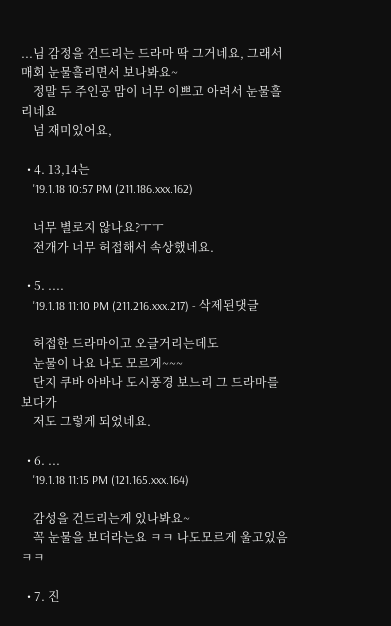...님 감정을 건드리는 드라마 딱 그거네요, 그래서 매회 눈물흘리면서 보나봐요~
    정말 두 주인공 맘이 너무 이쁘고 아려서 눈물흘리네요
    넘 재미있어요,

  • 4. 13,14는
    '19.1.18 10:57 PM (211.186.xxx.162)

    너무 별로지 않나요?ㅜㅜ
    전개가 너무 허접해서 속상했네요.

  • 5. ....
    '19.1.18 11:10 PM (211.216.xxx.217) - 삭제된댓글

    허접한 드라마이고 오글거리는데도
    눈물이 나요 나도 모르게~~~
    단지 쿠바 아바나 도시풍경 보느리 그 드라마를 보다가
    저도 그렇게 되었네요.

  • 6. ...
    '19.1.18 11:15 PM (121.165.xxx.164)

    감성을 건드리는게 있나봐요~
    꼭 눈물을 보더라는요 ㅋㅋ 나도모르게 울고있음 ㅋㅋ

  • 7. 진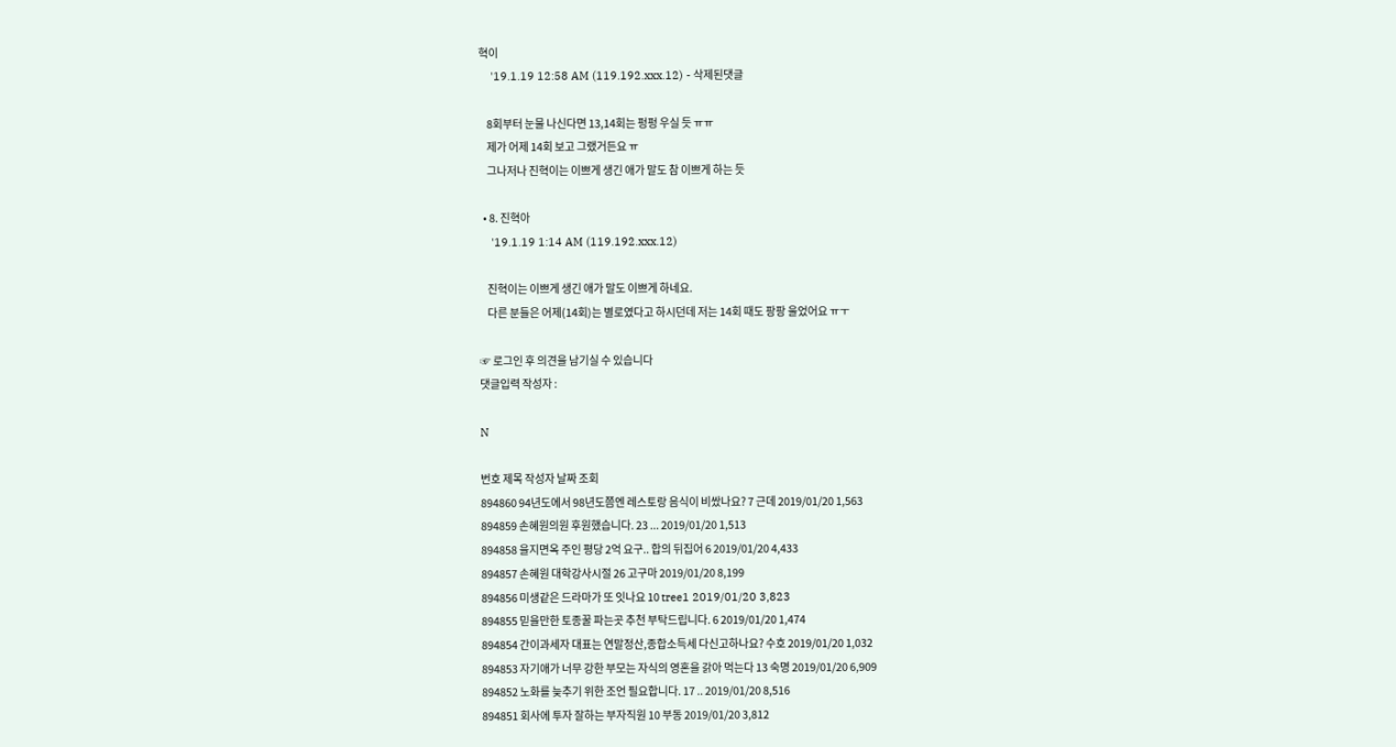혁이
    '19.1.19 12:58 AM (119.192.xxx.12) - 삭제된댓글

    8회부터 눈물 나신다면 13,14회는 펑펑 우실 듯 ㅠㅠ
    제가 어제 14회 보고 그랬거든요 ㅠ
    그나저나 진혁이는 이쁘게 생긴 애가 말도 참 이쁘게 하는 듯

  • 8. 진혁아
    '19.1.19 1:14 AM (119.192.xxx.12)

    진혁이는 이쁘게 생긴 애가 말도 이쁘게 하네요.
    다른 분들은 어제(14회)는 별로였다고 하시던데 저는 14회 때도 팡팡 울었어요 ㅠㅜ

☞ 로그인 후 의견을 남기실 수 있습니다
댓글입력 작성자 :

N

번호 제목 작성자 날짜 조회
894860 94년도에서 98년도쯤엔 레스토랑 음식이 비쌌나요? 7 근데 2019/01/20 1,563
894859 손혜원의원 후원했습니다. 23 ... 2019/01/20 1,513
894858 을지면옥 주인 평당 2억 요구.. 합의 뒤집어 6 2019/01/20 4,433
894857 손혜원 대학강사시절 26 고구마 2019/01/20 8,199
894856 미생같은 드라마가 또 잇나요 10 tree1 2019/01/20 3,823
894855 믿을만한 토종꿀 파는곳 추천 부탁드립니다. 6 2019/01/20 1,474
894854 간이과세자 대표는 연말정산,종합소득세 다신고하나요? 수호 2019/01/20 1,032
894853 자기애가 너무 강한 부모는 자식의 영혼을 갉아 먹는다 13 숙명 2019/01/20 6,909
894852 노화를 늦추기 위한 조언 필요합니다. 17 .. 2019/01/20 8,516
894851 회사에 투자 잘하는 부자직원 10 부동 2019/01/20 3,812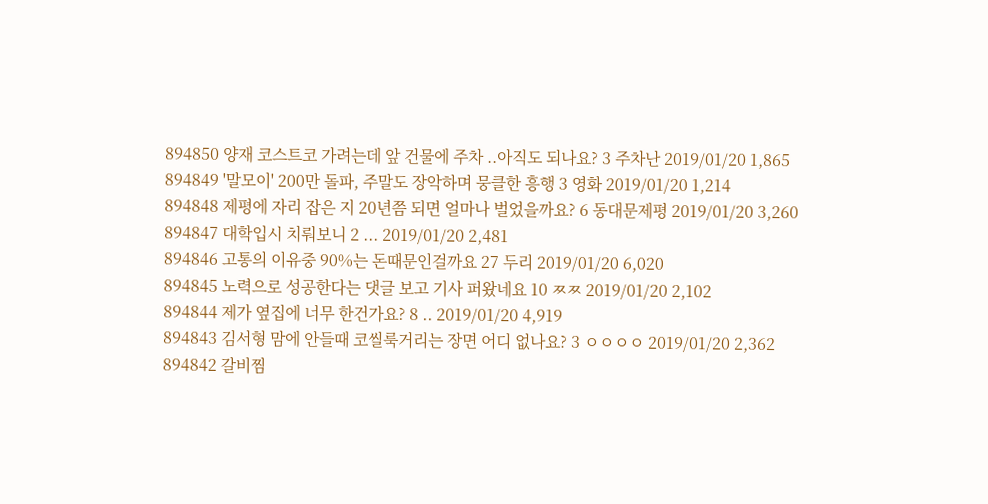894850 양재 코스트코 가려는데 앞 건물에 주차 ..아직도 되나요? 3 주차난 2019/01/20 1,865
894849 '말모이' 200만 돌파, 주말도 장악하며 뭉클한 흥행 3 영화 2019/01/20 1,214
894848 제평에 자리 잡은 지 20년쯤 되면 얼마나 벌었을까요? 6 동대문제평 2019/01/20 3,260
894847 대학입시 치뤄보니 2 ... 2019/01/20 2,481
894846 고통의 이유중 90%는 돈때문인걸까요 27 두리 2019/01/20 6,020
894845 노력으로 성공한다는 댓글 보고 기사 퍼왔네요 10 ㅉㅉ 2019/01/20 2,102
894844 제가 옆집에 너무 한건가요? 8 .. 2019/01/20 4,919
894843 김서형 맘에 안들때 코씰룩거리는 장면 어디 없나요? 3 ㅇㅇㅇㅇ 2019/01/20 2,362
894842 갈비찜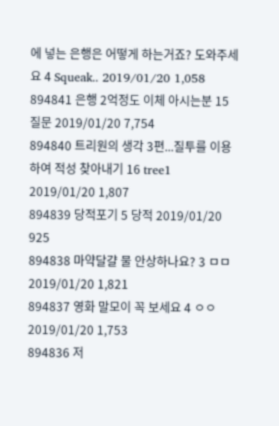에 넣는 은행은 어떻게 하는거죠? 도와주세요 4 Squeak.. 2019/01/20 1,058
894841 은행 2억정도 이체 아시는분 15 질문 2019/01/20 7,754
894840 트리원의 생각 3편...질투를 이용하여 적성 찾아내기 16 tree1 2019/01/20 1,807
894839 당적포기 5 당적 2019/01/20 925
894838 마약달걀 물 안상하나요? 3 ㅁㅁ 2019/01/20 1,821
894837 영화 말모이 꼭 보세요 4 ㅇㅇ 2019/01/20 1,753
894836 저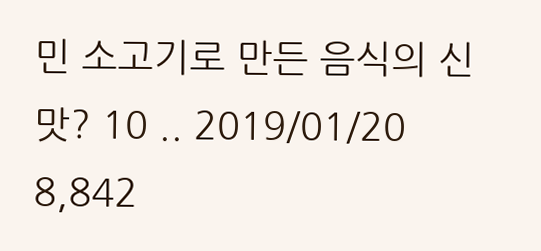민 소고기로 만든 음식의 신맛? 10 .. 2019/01/20 8,842